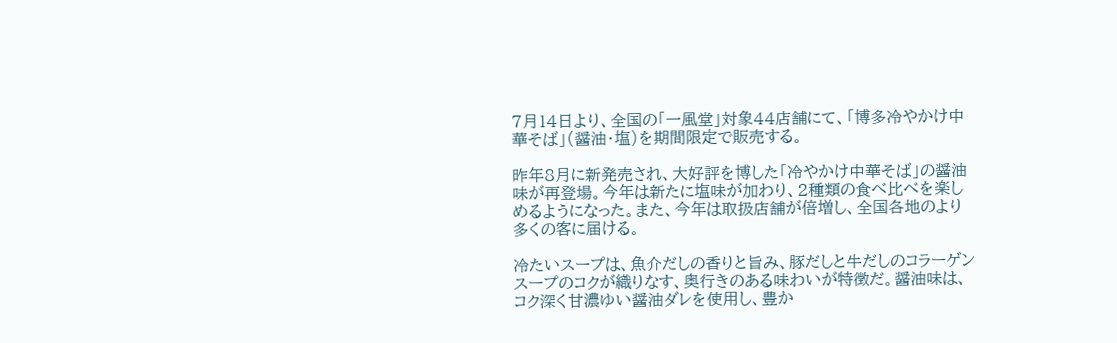7月14日より、全国の「一風堂」対象44店舗にて、「博多冷やかけ中華そば」(醤油・塩)を期間限定で販売する。

昨年8月に新発売され、大好評を博した「冷やかけ中華そば」の醤油味が再登場。今年は新たに塩味が加わり、2種類の食べ比べを楽しめるようになった。また、今年は取扱店舗が倍増し、全国各地のより多くの客に届ける。

冷たいスープは、魚介だしの香りと旨み、豚だしと牛だしのコラーゲンスープのコクが織りなす、奥行きのある味わいが特徴だ。醤油味は、コク深く甘濃ゆい醤油ダレを使用し、豊か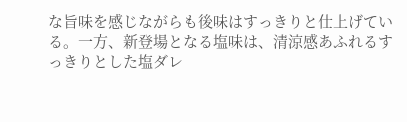な旨味を感じながらも後味はすっきりと仕上げている。一方、新登場となる塩味は、清涼感あふれるすっきりとした塩ダレ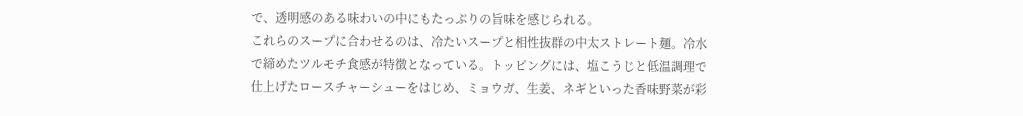で、透明感のある味わいの中にもたっぷりの旨味を感じられる。
これらのスープに合わせるのは、冷たいスープと相性抜群の中太ストレート麺。冷水で締めたツルモチ食感が特徴となっている。トッピングには、塩こうじと低温調理で仕上げたロースチャーシューをはじめ、ミョウガ、生姜、ネギといった香味野菜が彩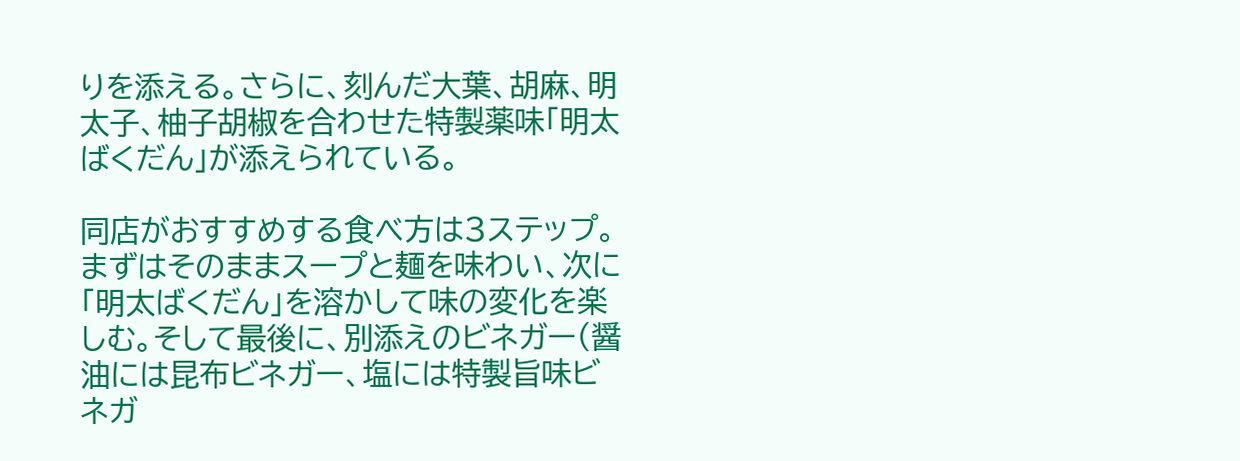りを添える。さらに、刻んだ大葉、胡麻、明太子、柚子胡椒を合わせた特製薬味「明太ばくだん」が添えられている。

同店がおすすめする食べ方は3ステップ。まずはそのままスープと麺を味わい、次に「明太ばくだん」を溶かして味の変化を楽しむ。そして最後に、別添えのビネガー(醤油には昆布ビネガー、塩には特製旨味ビネガ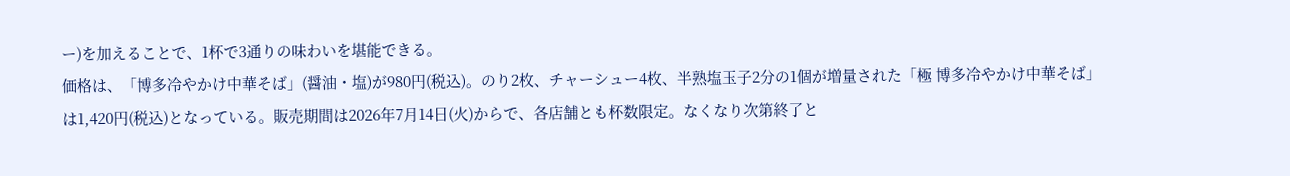ー)を加えることで、1杯で3通りの味わいを堪能できる。
価格は、「博多冷やかけ中華そば」(醤油・塩)が980円(税込)。のり2枚、チャーシュー4枚、半熟塩玉子2分の1個が増量された「極 博多冷やかけ中華そば」は1,420円(税込)となっている。販売期間は2026年7月14日(火)からで、各店舗とも杯数限定。なくなり次第終了と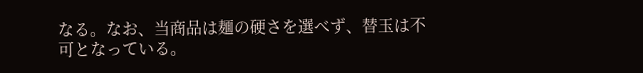なる。なお、当商品は麺の硬さを選べず、替玉は不可となっている。